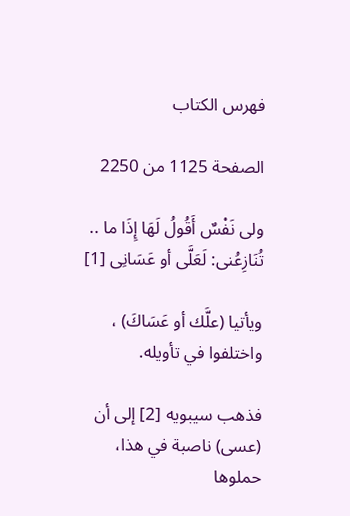فهرس الكتاب

الصفحة 1125 من 2250

ولى نَفْسٌ أَقُولُ لَهَا إِذَا ما .. تُنَازِعُنى: لَعَلَّى أو عَسَانِى [1]

ويأتيا (علَّك أو عَسَاكَ) ، واختلفوا في تأويله.

فذهب سيبويه [2] إلى أن (عسى) ناصبة في هذا، حملوها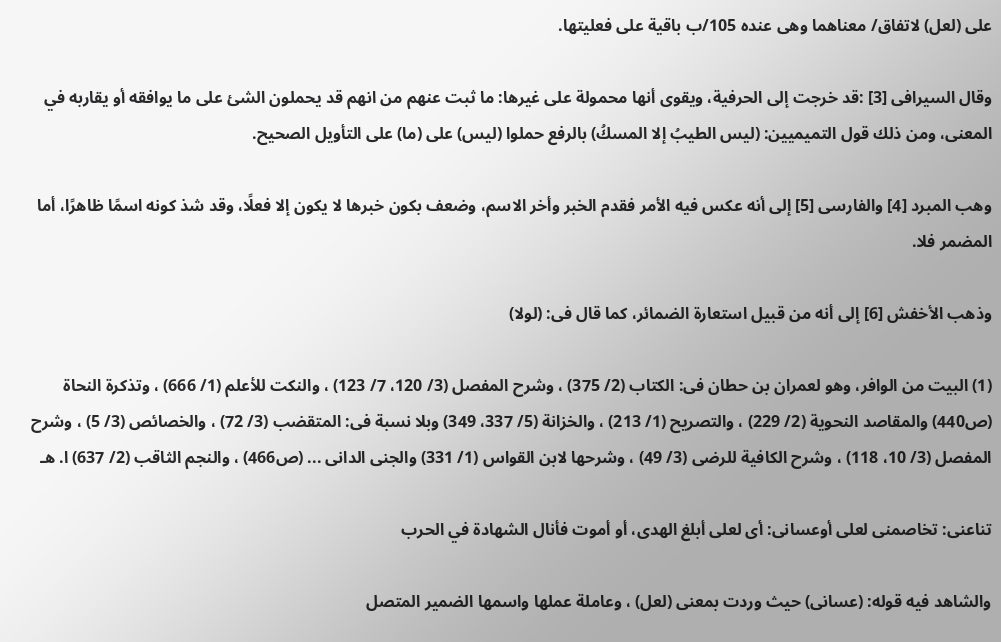على (لعل) لاتفاق/ معناهما وهى عنده 105/ب باقية على فعليتها.

وقال السيرافى [3] :قد خرجت إلى الحرفية، ويقوى أنها محمولة على غيرها: ما ثبت عنهم من انهم قد يحملون الشئ على ما يوافقه أو يقاربه في المعنى، ومن ذلك قول التميميين: (ليس الطيبُ إلا المسكُ) بالرفع حملوا (ليس) على (ما) على التأويل الصحيح.

وهب المبرد [4] والفارسى [5] إلى أنه عكس فيه الأمر فقدم الخبر وأخر الاسم، وضعف بكون خبرها لا يكون إلا فعلًا، وقد شذ كونه اسمًا ظاهرًا، أما المضمر فلا.

وذهب الأخفش [6] إلى أنه من قبيل استعارة الضمائر، كما قال فى: (لولا)

(1) البيت من الوافر، وهو لعمران بن حطان فى: الكتاب (2/ 375) ، وشرح المفصل (3/ 120، 7/ 123) ، والنكت للأعلم (1/ 666) ، وتذكرة النحاة (ص440) والمقاصد النحوية (2/ 229) ، والتصريح (1/ 213) ، والخزانة (5/ 337، 349) وبلا نسبة فى: المتقضب (3/ 72) ، والخصائص (3/ 5) ، وشرح المفصل (3/ 10، 118) ، وشرح الكافية للرضى (3/ 49) ، وشرحها لابن القواس (1/ 331) والجنى الدانى ... (ص466) ، والنجم الثاقب (2/ 637) ا. هـ

تناعنى: تخاصمنى لعلى أوعسانى: أى لعلى أبلغ الهدى، أو أموت فأنال الشهادة في الحرب

والشاهد فيه قوله: (عسانى) حيث وردت بمعنى (لعل) ، وعاملة عملها واسمها الضمير المتصل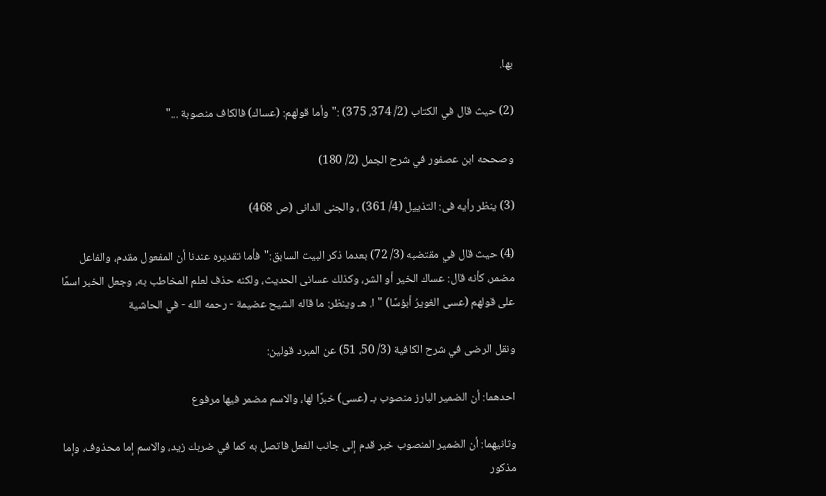بها.

(2) حيث قال في الكتاب (2/ 374، 375) :"وأما قولهم: (عساك) فالكاف منصوبة ..."

وصححه ابن عصفور في شرح الجمل (2/ 180)

(3) ينظر رأيه فى: التذييل (4/ 361) ، والجنى الدانى (ص 468)

(4) حيث قال في مقتضبه (3/ 72) بعدما ذكر البيت السابق:"فأما تقديره عندنا أن المفعول مقدم، والفاعل مضمر، كأنه قال: عساك الخير أو الشر، وكذلك عسانى الحديث، ولكنه حذف لعلم المخاطب به، وجعل الخبر اسمًا على قولهم (عسى الغويرُ أبؤسًا) "ا. هـ وينظر: ما قاله الشيح عضيمة - رحمه الله - في الحاشية

ونقل الرضى في شرح الكافية (3/ 50، 51) عن المبرد قولين:

احدهما: أن الضمير البارز منصوب بـ (عسى) خبرًا لها، والاسم مضمر فيها مرفوع

وثانيهما: أن الضمير المنصوب خبر قدم إلى جانب الفعل فاتصل به كما في ضربك زيد، والاسم إما محذوف، وإما مذكور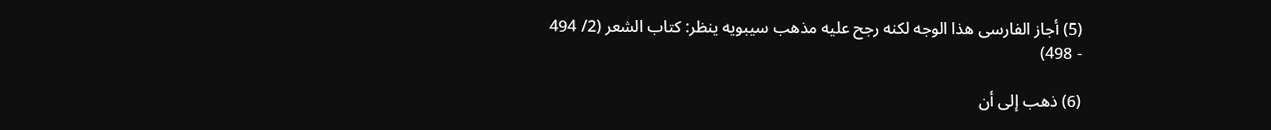(5) أجاز الفارسى هذا الوجه لكنه رجح عليه مذهب سيبويه ينظر: كتاب الشعر (2/ 494 - 498)

(6) ذهب إلى أن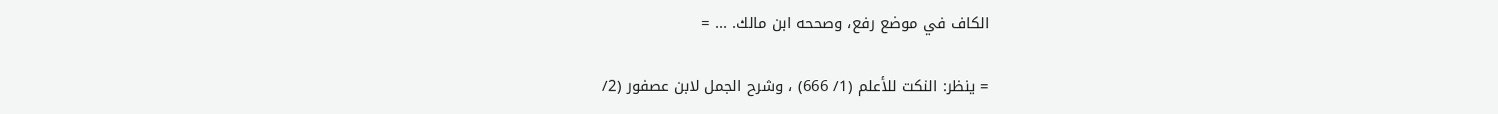الكاف في موضع رفع، وصححه ابن مالك. ... =

= ينظر: النكت للأعلم (1/ 666) ، وشرح الجمل لابن عصفور (2/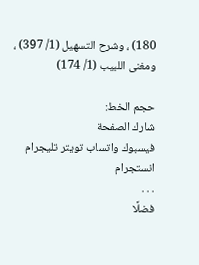180) ، وشرح التسهيل (1/ 397) ، ومغنى اللبيب (1/ 174)

حجم الخط:
شارك الصفحة
فيسبوك واتساب تويتر تليجرام انستجرام
. . .
فضلًا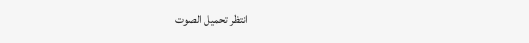انتظر تحميل الصوت